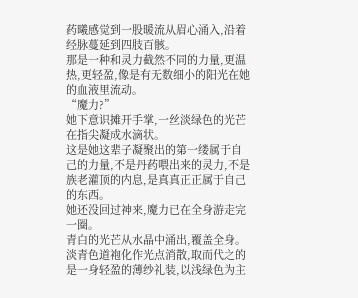药曦感觉到一股暖流从眉心涌入,沿着经脉蔓延到四肢百骸。
那是一种和灵力截然不同的力量,更温热,更轻盈,像是有无数细小的阳光在她的血液里流动。
“魔力?”
她下意识摊开手掌,一丝淡绿色的光芒在指尖凝成水滴状。
这是她这辈子凝聚出的第一缕属于自己的力量,不是丹药喂出来的灵力,不是族老灌顶的内息,是真真正正属于自己的东西。
她还没回过神来,魔力已在全身游走完一圈。
青白的光芒从水晶中涌出,覆盖全身。
淡青色道袍化作光点消散,取而代之的是一身轻盈的薄纱礼装,以浅绿色为主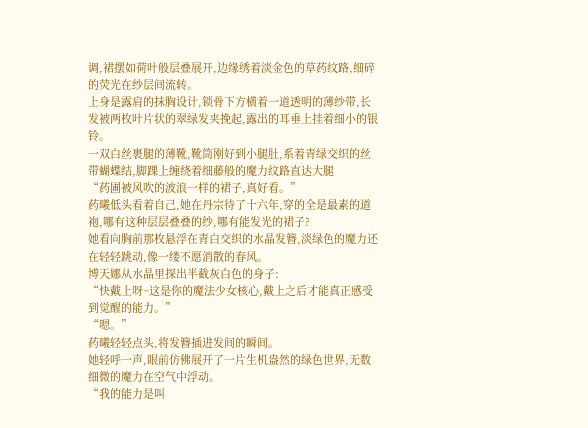调,裙摆如荷叶般层叠展开,边缘绣着淡金色的草药纹路,细碎的荧光在纱层间流转。
上身是露肩的抹胸设计,锁骨下方横着一道透明的薄纱带,长发被两枚叶片状的翠绿发夹挽起,露出的耳垂上挂着细小的银铃。
一双白丝裹腿的薄靴,靴筒刚好到小腿肚,系着青绿交织的丝带蝴蝶结,脚踝上缠绕着细藤般的魔力纹路直达大腿
“药圃被风吹的波浪一样的裙子,真好看。”
药曦低头看着自己,她在丹宗待了十六年,穿的全是最素的道袍,哪有这种层层叠叠的纱,哪有能发光的裙子?
她看向胸前那枚悬浮在青白交织的水晶发簪,淡绿色的魔力还在轻轻跳动,像一缕不愿消散的春风。
博天娜从水晶里探出半截灰白色的身子:
“快戴上呀~这是你的魔法少女核心,戴上之后才能真正感受到觉醒的能力。”
“嗯。”
药曦轻轻点头,将发簪插进发间的瞬间。
她轻呼一声,眼前仿佛展开了一片生机盎然的绿色世界,无数细微的魔力在空气中浮动。
“我的能力是叫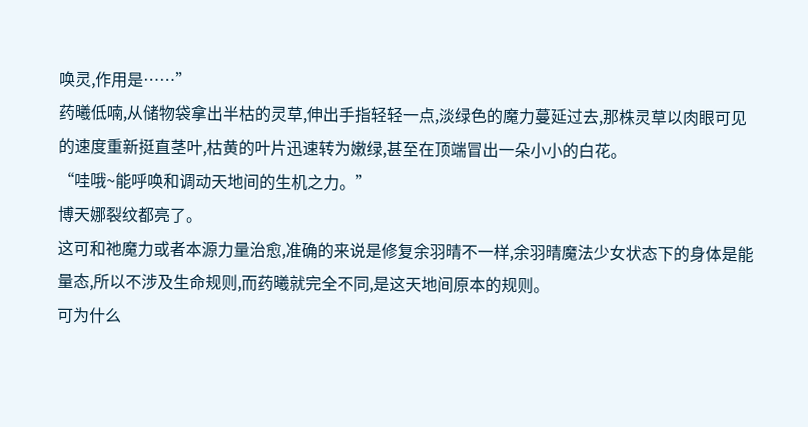唤灵,作用是……”
药曦低喃,从储物袋拿出半枯的灵草,伸出手指轻轻一点,淡绿色的魔力蔓延过去,那株灵草以肉眼可见的速度重新挺直茎叶,枯黄的叶片迅速转为嫩绿,甚至在顶端冒出一朵小小的白花。
“哇哦~能呼唤和调动天地间的生机之力。”
博天娜裂纹都亮了。
这可和祂魔力或者本源力量治愈,准确的来说是修复余羽晴不一样,余羽晴魔法少女状态下的身体是能量态,所以不涉及生命规则,而药曦就完全不同,是这天地间原本的规则。
可为什么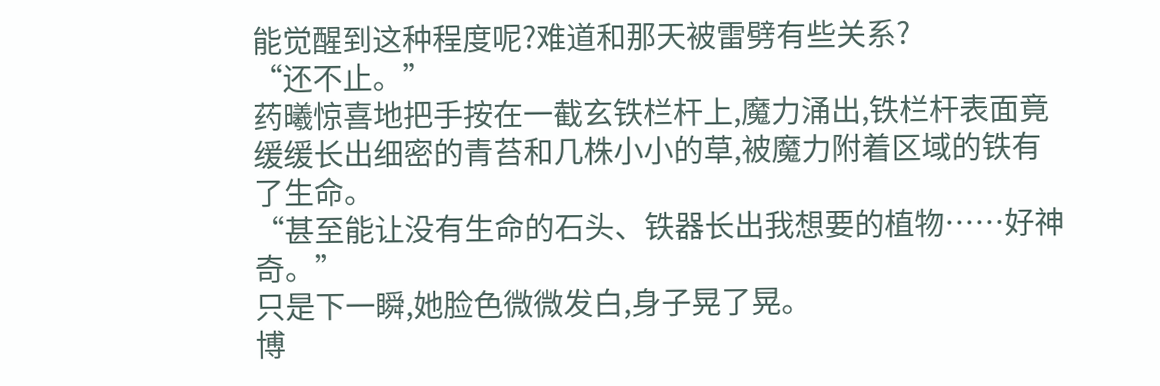能觉醒到这种程度呢?难道和那天被雷劈有些关系?
“还不止。”
药曦惊喜地把手按在一截玄铁栏杆上,魔力涌出,铁栏杆表面竟缓缓长出细密的青苔和几株小小的草,被魔力附着区域的铁有了生命。
“甚至能让没有生命的石头、铁器长出我想要的植物……好神奇。”
只是下一瞬,她脸色微微发白,身子晃了晃。
博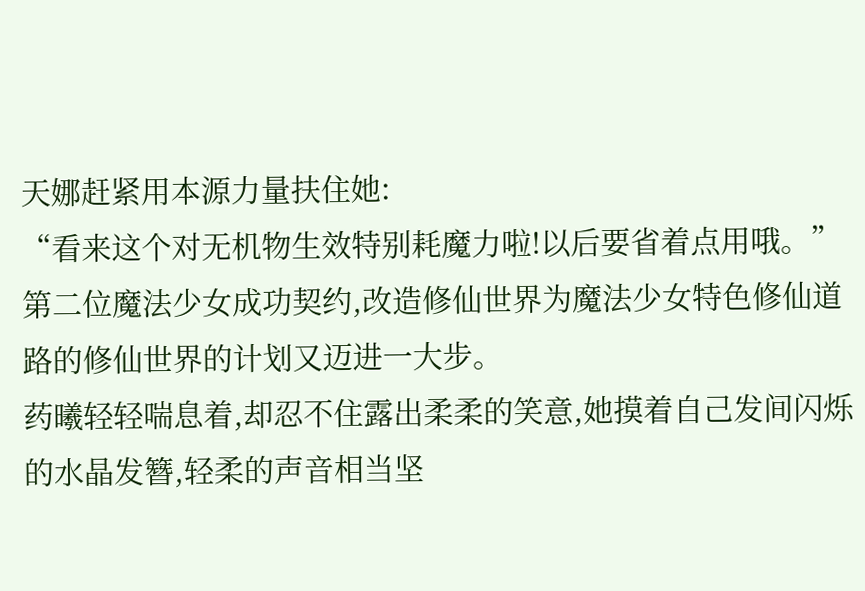天娜赶紧用本源力量扶住她:
“看来这个对无机物生效特别耗魔力啦!以后要省着点用哦。”
第二位魔法少女成功契约,改造修仙世界为魔法少女特色修仙道路的修仙世界的计划又迈进一大步。
药曦轻轻喘息着,却忍不住露出柔柔的笑意,她摸着自己发间闪烁的水晶发簪,轻柔的声音相当坚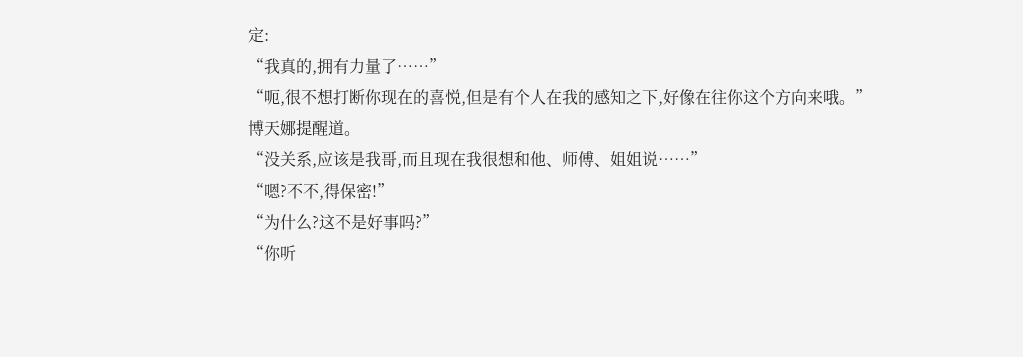定:
“我真的,拥有力量了……”
“呃,很不想打断你现在的喜悦,但是有个人在我的感知之下,好像在往你这个方向来哦。”
博天娜提醒道。
“没关系,应该是我哥,而且现在我很想和他、师傅、姐姐说……”
“嗯?不不,得保密!”
“为什么?这不是好事吗?”
“你听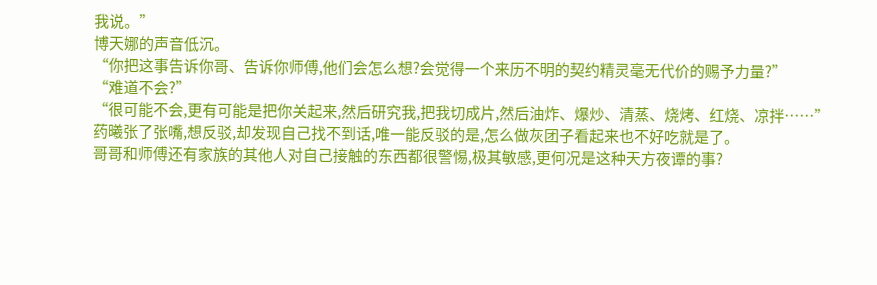我说。”
博天娜的声音低沉。
“你把这事告诉你哥、告诉你师傅,他们会怎么想?会觉得一个来历不明的契约精灵毫无代价的赐予力量?”
“难道不会?”
“很可能不会,更有可能是把你关起来,然后研究我,把我切成片,然后油炸、爆炒、清蒸、烧烤、红烧、凉拌……”
药曦张了张嘴,想反驳,却发现自己找不到话,唯一能反驳的是,怎么做灰团子看起来也不好吃就是了。
哥哥和师傅还有家族的其他人对自己接触的东西都很警惕,极其敏感,更何况是这种天方夜谭的事?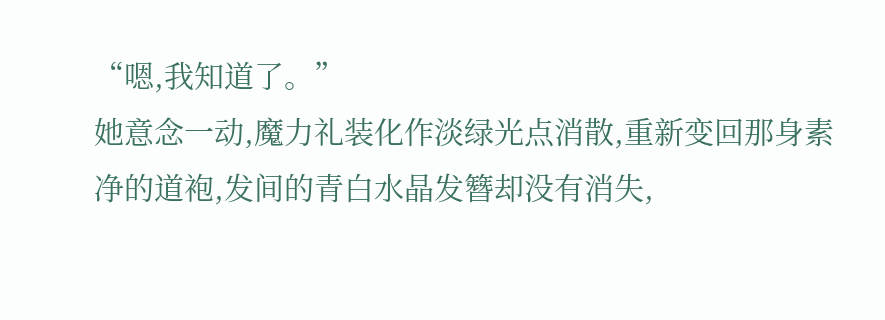“嗯,我知道了。”
她意念一动,魔力礼装化作淡绿光点消散,重新变回那身素净的道袍,发间的青白水晶发簪却没有消失,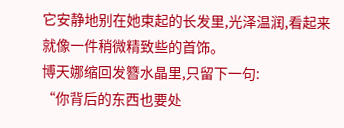它安静地别在她束起的长发里,光泽温润,看起来就像一件稍微精致些的首饰。
博天娜缩回发簪水晶里,只留下一句:
“你背后的东西也要处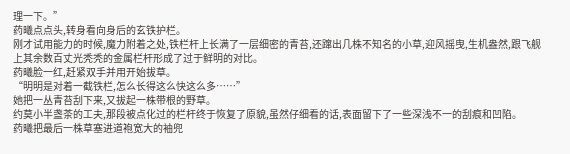理一下。”
药曦点点头,转身看向身后的玄铁护栏。
刚才试用能力的时候,魔力附着之处,铁栏杆上长满了一层细密的青苔,还蹿出几株不知名的小草,迎风摇曳,生机盎然,跟飞舰上其余数百丈光秃秃的金属栏杆形成了过于鲜明的对比。
药曦脸一红,赶紧双手并用开始拔草。
“明明是对着一截铁栏,怎么长得这么快这么多……”
她把一丛青苔刮下来,又拔起一株带根的野草。
约莫小半盏茶的工夫,那段被点化过的栏杆终于恢复了原貌,虽然仔细看的话,表面留下了一些深浅不一的刮痕和凹陷。
药曦把最后一株草塞进道袍宽大的袖兜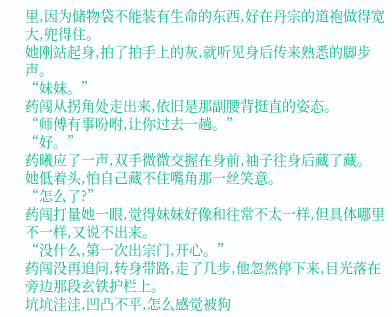里,因为储物袋不能装有生命的东西,好在丹宗的道袍做得宽大,兜得住。
她刚站起身,拍了拍手上的灰,就听见身后传来熟悉的脚步声。
“妹妹。”
药闯从拐角处走出来,依旧是那副腰背挺直的姿态。
“师傅有事吩咐,让你过去一趟。”
“好。”
药曦应了一声,双手微微交握在身前,袖子往身后藏了藏。
她低着头,怕自己藏不住嘴角那一丝笑意。
“怎么了?”
药闯打量她一眼,觉得妹妹好像和往常不太一样,但具体哪里不一样,又说不出来。
“没什么,第一次出宗门,开心。”
药闯没再追问,转身带路,走了几步,他忽然停下来,目光落在旁边那段玄铁护栏上。
坑坑洼洼,凹凸不平,怎么感觉被狗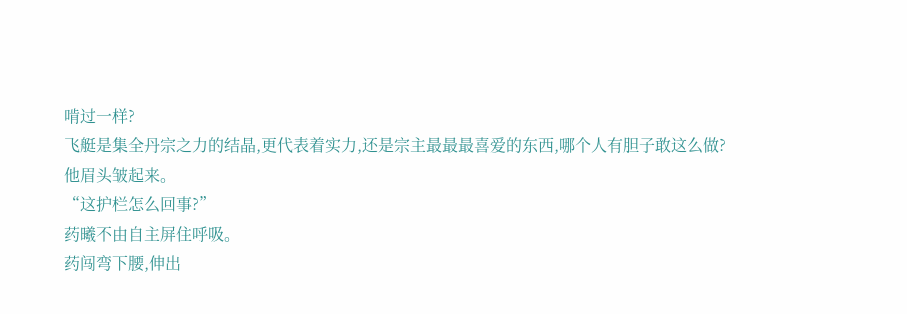啃过一样?
飞艇是集全丹宗之力的结晶,更代表着实力,还是宗主最最最喜爱的东西,哪个人有胆子敢这么做?
他眉头皱起来。
“这护栏怎么回事?”
药曦不由自主屏住呼吸。
药闯弯下腰,伸出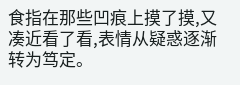食指在那些凹痕上摸了摸,又凑近看了看,表情从疑惑逐渐转为笃定。